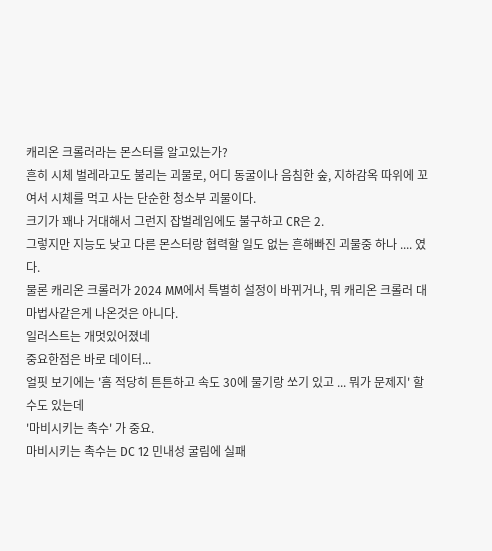캐리온 크롤러라는 몬스터를 알고있는가?
흔히 시체 벌레라고도 불리는 괴물로, 어디 동굴이나 음침한 숲, 지하감옥 따위에 꼬여서 시체를 먹고 사는 단순한 청소부 괴물이다.
크기가 꽤나 거대해서 그런지 잡벌레임에도 불구하고 CR은 2.
그렇지만 지능도 낮고 다른 몬스터랑 협력할 일도 없는 흔해빠진 괴물중 하나 .... 였다.
물론 캐리온 크롤러가 2024 MM에서 특별히 설정이 바뀌거나, 뭐 캐리온 크롤러 대마법사같은게 나온것은 아니다.
일러스트는 개멋있어졌네
중요한점은 바로 데이터...
얼핏 보기에는 '흠 적당히 튼튼하고 속도 30에 물기랑 쏘기 있고 ... 뭐가 문제지' 할수도 있는데
'마비시키는 촉수' 가 중요.
마비시키는 촉수는 DC 12 민내성 굴림에 실패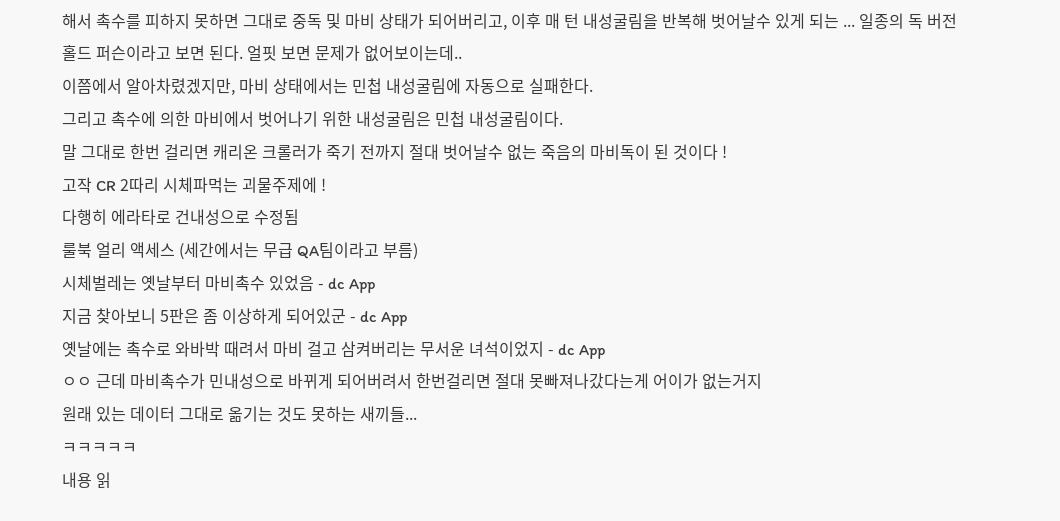해서 촉수를 피하지 못하면 그대로 중독 및 마비 상태가 되어버리고, 이후 매 턴 내성굴림을 반복해 벗어날수 있게 되는 ... 일종의 독 버전 홀드 퍼슨이라고 보면 된다. 얼핏 보면 문제가 없어보이는데..
이쯤에서 알아차렸겠지만, 마비 상태에서는 민첩 내성굴림에 자동으로 실패한다.
그리고 촉수에 의한 마비에서 벗어나기 위한 내성굴림은 민첩 내성굴림이다.
말 그대로 한번 걸리면 캐리온 크롤러가 죽기 전까지 절대 벗어날수 없는 죽음의 마비독이 된 것이다 !
고작 CR 2따리 시체파먹는 괴물주제에 !
다행히 에라타로 건내성으로 수정됨
룰북 얼리 액세스 (세간에서는 무급 QA팀이라고 부름)
시체벌레는 옛날부터 마비촉수 있었음 - dc App
지금 찾아보니 5판은 좀 이상하게 되어있군 - dc App
옛날에는 촉수로 와바박 때려서 마비 걸고 삼켜버리는 무서운 녀석이었지 - dc App
ㅇㅇ 근데 마비촉수가 민내성으로 바뀌게 되어버려서 한번걸리면 절대 못빠져나갔다는게 어이가 없는거지
원래 있는 데이터 그대로 옮기는 것도 못하는 새끼들...
ㅋㅋㅋㅋㅋ
내용 읽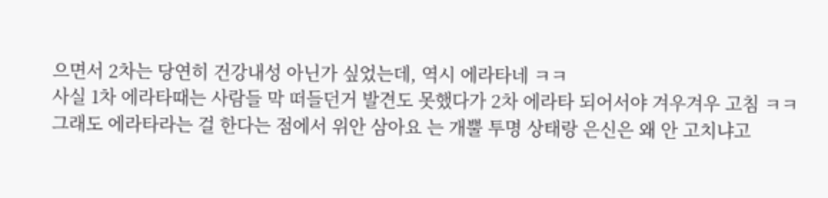으면서 2차는 당연히 건강내성 아닌가 싶었는데, 역시 에라타네 ㅋㅋ
사실 1차 에라타때는 사람들 막 떠들던거 발견도 못했다가 2차 에라타 되어서야 겨우겨우 고침 ㅋㅋ
그래도 에라타라는 걸 한다는 점에서 위안 삼아요 는 개뿔 투명 상태랑 은신은 왜 안 고치냐고